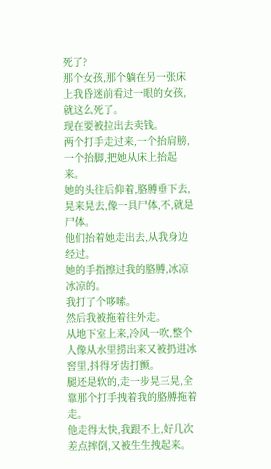死了?
那个女孩,那个躺在另一张床上我昏迷前看过一眼的女孩,就这么死了。
现在要被拉出去卖钱。
两个打手走过来,一个抬肩膀,一个抬脚,把她从床上抬起来。
她的头往后仰着,胳膊垂下去,晃来晃去,像一具尸体,不,就是尸体。
他们抬着她走出去,从我身边经过。
她的手指擦过我的胳膊,冰凉冰凉的。
我打了个哆嗦。
然后我被拖着往外走。
从地下室上来,冷风一吹,整个人像从水里捞出来又被扔进冰窖里,抖得牙齿打颤。
腿还是软的,走一步晃三晃,全靠那个打手拽着我的胳膊拖着走。
他走得太快,我跟不上,好几次差点摔倒,又被生生拽起来。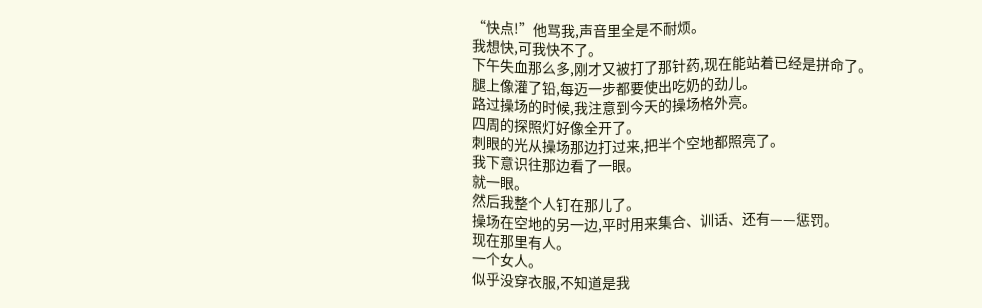“快点!”他骂我,声音里全是不耐烦。
我想快,可我快不了。
下午失血那么多,刚才又被打了那针药,现在能站着已经是拼命了。
腿上像灌了铅,每迈一步都要使出吃奶的劲儿。
路过操场的时候,我注意到今天的操场格外亮。
四周的探照灯好像全开了。
刺眼的光从操场那边打过来,把半个空地都照亮了。
我下意识往那边看了一眼。
就一眼。
然后我整个人钉在那儿了。
操场在空地的另一边,平时用来集合、训话、还有——惩罚。
现在那里有人。
一个女人。
似乎没穿衣服,不知道是我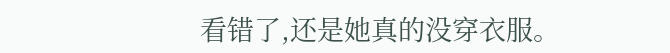看错了,还是她真的没穿衣服。